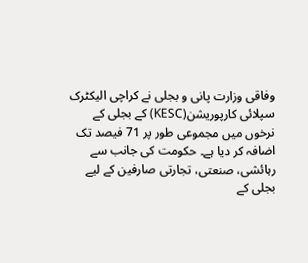وفاقی وزارت پانی و بجلی نے کراچی الیکٹرک سپلائی کارپوریشن(KESC) کے بجلی کے نرخوں میں مجموعی طور پر 71 فیصد تک اضافہ کر دیا ہے۔ حکومت کی جانب سے رہائشی، صنعتی، تجارتی صارفین کے لیے بجلی کے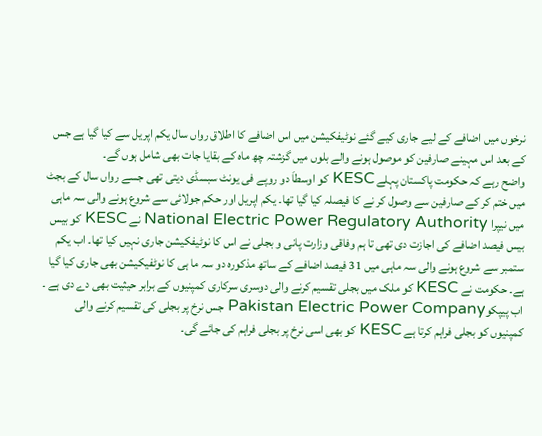نرخوں میں اضافے کے لیے جاری کیے گئے نوٹیفکیشن میں اس اضافے کا اطلاق رواں سال یکم اپریل سے کیا گیا ہے جس کے بعد اس مہینے صارفین کو موصول ہونے والے بلوں میں گزشتہ چھ ماہ کے بقایا جات بھی شامل ہوں گے۔
واضح رہے کہ حکومت پاکستان پہلے KESC کو اوسطاَ دو روپے فی یونٹ سبسڈی دیتی تھی جسے رواں سال کے بجٹ میں ختم کر کے صارفین سے وصول کر نے کا فیصلہ کیا گیا تھا۔ یکم اپریل اور حکم جولائی سے شروع ہونے والی سہ ماہی میں نیپرا National Electric Power Regulatory Authority نے KESC کو بیس بیس فیصد اضافے کی اجازت دی تھی تا ہم وفاقی وزارت پانی و بجلی نے اس کا نوٹیفکیشن جاری نہیں کیا تھا۔ اب یکم ستمبر سے شروع ہونے والی سہ ماہی میں 31 فیصد اضافے کے ساتھ مذکورہ دو سہ ما ہی کا نوٹفیکیشن بھی جاری کیا گیا ہے۔ حکومت نے KESC کو ملک میں بجلی تقسیم کرنے والی دوسری سرکاری کمپنیوں کے برابر حیثیت بھی دے دی ہے ۔ اب پیپکوPakistan Electric Power Company جس نرخ پر بجلی کی تقسیم کرنے والی کمپنیوں کو بجلی فراہم کرتا ہے KESC کو بھی اسی نرخ پر بجلی فراہم کی جائے گی۔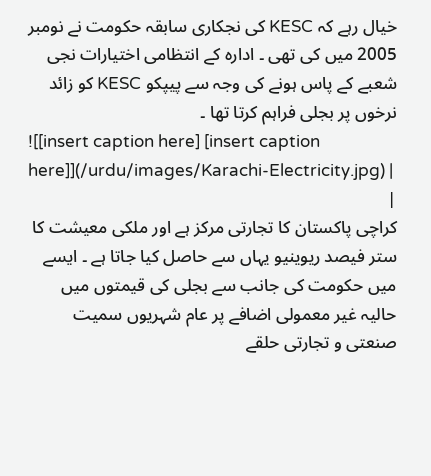خیال رہے کہ KESC کی نجکاری سابقہ حکومت نے نومبر 2005 میں کی تھی ۔ ادارہ کے انتظامی اختیارات نجی شعبے کے پاس ہونے کی وجہ سے پیپکو KESC کو زائد نرخوں پر بجلی فراہم کرتا تھا ۔
![[insert caption here] [insert caption here]](/urdu/images/Karachi-Electricity.jpg) |
|
کراچی پاکستان کا تجارتی مرکز ہے اور ملکی معیشت کا ستر فیصد ریوینیو یہاں سے حاصل کیا جاتا ہے ۔ ایسے میں حکومت کی جانب سے بجلی کی قیمتوں میں حالیہ غیر معمولی اضافے پر عام شہریوں سمیت صنعتی و تجارتی حلقے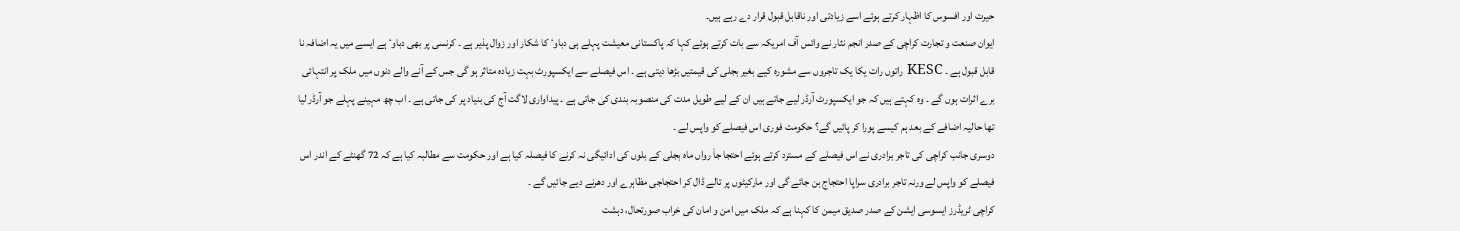حیرت اور افسوس کا اظہار کرتے ہوئے اسے زیادتی اور ناقابل قبول قرار دے رہے ہیں۔
ایوان صنعت و تجارت کراچی کے صدر انجم نثار نے وائس آف امریکہ سے بات کرتے ہوئے کہا کہ پاکستانی معیشت پہلے ہی دباوٴ کا شکار اور زوال پذیر ہے ۔ کرنسی پر بھی دباوٴ ہے ایسے میں یہ اضافہ نا قابل قبول ہے ۔ KESC راتوں رات یکا یک تاجروں سے مشورہ کیے بغیر بجلی کی قیمتیں بڑھا دیتی ہے ۔ اس فیصلے سے ایکسپورٹ بہت زیادہ متاثر ہو گی جس کے آنے والے دنوں میں ملک پر انتہائی برے اثرات ہوں گے ۔ وہ کہتے ہیں کہ جو ایکسپورٹ آرڈر لیے جاتے ہیں ان کے لیے طویل مدت کی منصوبہ بندی کی جاتی ہے ۔ پیداواری لاگت آج کی بنیاد پر کی جاتی ہے ۔ اب چھ مہینے پہلے جو آرڈر لیا تھا حالیہ اضافے کے بعد ہم کیسے پورا کر پائیں گے؟ حکومت فوری اس فیصلے کو واپس لے ۔
دوسری جانب کراچی کی تاجر برادری نے اس فیصلے کے مسترد کرتے ہوئے احتجا جاَ رواں ماہ بجلی کے بلوں کی ادائیگی نہ کرنے کا فیصلہ کیا ہے اور حکومت سے مطالبہ کیا ہے کہ 72 گھنٹے کے اندر اس فیصلے کو واپس لے ورنہ تاجر برادری سراپا احتجاج بن جائے گی اور مارکیٹوں پر تالے ڈال کر احتجاجی مظاہرے اور دھرنے دیے جائیں گے ۔
کراچی ٹریڈرز ایسوسی ایشن کے صدر صدیق میمن کا کہنا ہے کہ ملک میں امن و امان کی خراب صورتحال، دہشت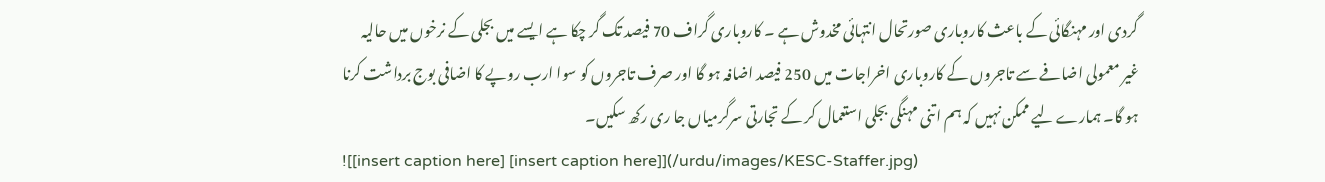گردی اور مہنگائی کے باعث کاروباری صورتحال انتہائی مخدوش ہے ۔ کاروباری گراف 70 فیصد تک گر چکا ہے ایسے میں بجلی کے نرخوں میں حالیہ غیر معمولی اضافے سے تاجروں کے کاروباری اخراجات میں 250 فیصد اضافہ ہو گا اور صرف تاجروں کو سوا ارب روپے کا اضافی بوج برداشت کرنا ہو گا۔ ہمارے لیے ممکن نہیں کہ ہم اتنی مہنگی بجلی استعمال کر کے تجارتی سرگرمیاں جا ری رکھ سکیں۔
![[insert caption here] [insert caption here]](/urdu/images/KESC-Staffer.jpg)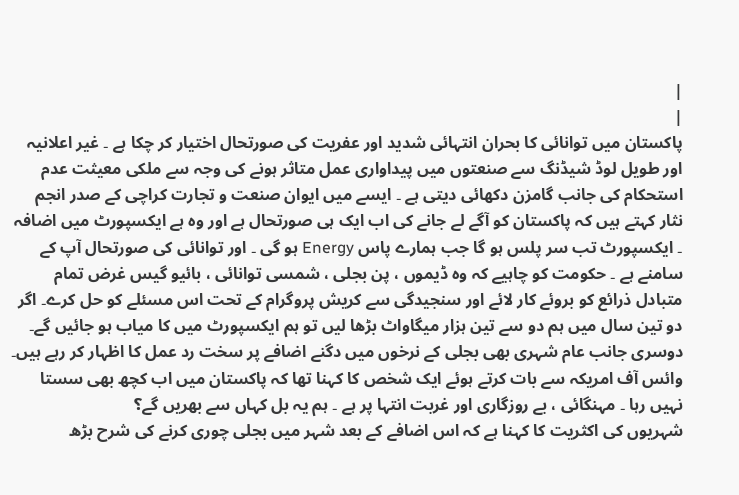|
|
پاکستان میں توانائی کا بحران انتہائی شدید اور عفریت کی صورتحال اختیار کر چکا ہے ۔ غیر اعلانیہ اور طویل لوڈ شیڈنگ سے صنعتوں میں پیداواری عمل متاثر ہونے کی وجہ سے ملکی معیثت عدم استحکام کی جانب گامزن دکھائی دیتی ہے ۔ ایسے میں ایوان صنعت و تجارت کراچی کے صدر انجم نثار کہتے ہیں کہ پاکستان کو آگے لے جانے کی اب ایک ہی صورتحال ہے اور وہ ہے ایکسپورٹ میں اضافہ ۔ ایکسپورٹ تب سر پلس ہو گا جب ہمارے پاس Energy ہو گی ۔ اور توانائی کی صورتحال آپ کے سامنے ہے ۔ حکومت کو چاہیے کہ وہ ڈیموں ، پن بجلی ، شمسی توانائی ، بائیو گیس غرض تمام متبادل ذرائع کو بروئے کار لائے اور سنجیدگی سے کریش پروگرام کے تحت اس مسئلے کو حل کرے۔ اگر دو تین سال میں ہم دو سے تین ہزار میگاواٹ بڑھا لیں تو ہم ایکسپورٹ میں کا میاب ہو جائیں گے۔
دوسری جانب عام شہری بھی بجلی کے نرخوں میں دگنے اضافے پر سخت رد عمل کا اظہار کر رہے ہیں۔ وائس آف امریکہ سے بات کرتے ہوئے ایک شخص کا کہنا تھا کہ پاکستان میں اب کچھ بھی سستا نہیں رہا ۔ مہنگائی ، بے روزگاری اور غربت انتہا پر ہے ۔ ہم یہ بل کہاں سے بھریں گے؟
شہریوں کی اکثریت کا کہنا ہے کہ اس اضافے کے بعد شہر میں بجلی چوری کرنے کی شرح بڑھ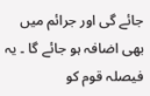جائے گی اور جرائم میں بھی اضافہ ہو جائے گا ۔ یہ فیصلہ قوم کو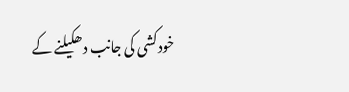خودکشی کی جانب دھکیلنے کے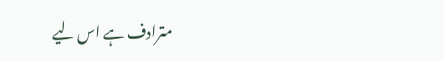مترادف ہے اس لیے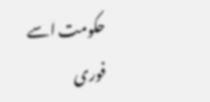حکومت اسے فوری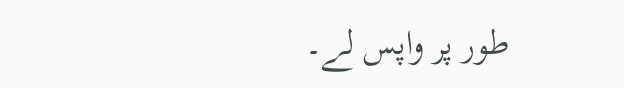طور پر واپس لے۔